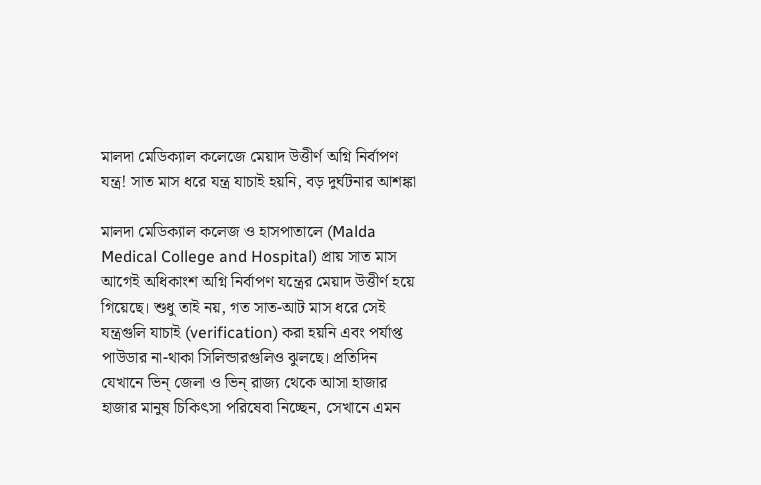মালদা মেডিক্যাল কলেজে মেয়াদ উত্তীর্ণ অগ্নি নির্বাপণ যন্ত্র! সাত মাস ধরে যন্ত্র যাচাই হয়নি, বড় দুর্ঘটনার আশঙ্কা

মালদা মেডিক্যাল কলেজ ও হাসপাতালে (Malda Medical College and Hospital) প্রায় সাত মাস আগেই অধিকাংশ অগ্নি নির্বাপণ যন্ত্রের মেয়াদ উত্তীর্ণ হয়ে গিয়েছে। শুধু তাই নয়, গত সাত-আট মাস ধরে সেই যন্ত্রগুলি যাচাই (verification) করা হয়নি এবং পর্যাপ্ত পাউডার না-থাকা সিলিন্ডারগুলিও ঝুলছে। প্রতিদিন যেখানে ভিন্ জেলা ও ভিন্ রাজ্য থেকে আসা হাজার হাজার মানুষ চিকিৎসা পরিষেবা নিচ্ছেন, সেখানে এমন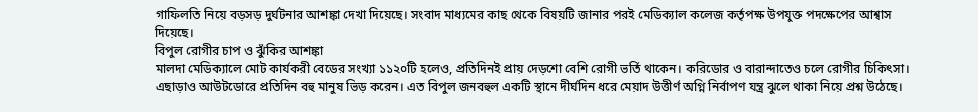গাফিলতি নিয়ে বড়সড় দুর্ঘটনার আশঙ্কা দেখা দিয়েছে। সংবাদ মাধ্যমের কাছ থেকে বিষয়টি জানার পরই মেডিক্যাল কলেজ কর্তৃপক্ষ উপযুক্ত পদক্ষেপের আশ্বাস দিয়েছে।
বিপুল রোগীর চাপ ও ঝুঁকির আশঙ্কা
মালদা মেডিক্যালে মোট কার্যকরী বেডের সংখ্যা ১১২০টি হলেও, প্রতিদিনই প্রায় দেড়শো বেশি রোগী ভর্তি থাকেন। করিডোর ও বারান্দাতেও চলে রোগীর চিকিৎসা। এছাড়াও আউটডোরে প্রতিদিন বহু মানুষ ভিড় করেন। এত বিপুল জনবহুল একটি স্থানে দীর্ঘদিন ধরে মেয়াদ উত্তীর্ণ অগ্নি নির্বাপণ যন্ত্র ঝুলে থাকা নিয়ে প্রশ্ন উঠেছে।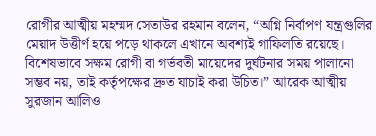রোগীর আত্মীয় মহম্মদ সেতাউর রহমান বলেন, “অগ্নি নির্বাপণ যন্ত্রগুলির মেয়াদ উত্তীর্ণ হয়ে পড়ে থাকলে এখানে অবশ্যই গাফিলতি রয়েছে। বিশেষভাবে সক্ষম রোগী বা গর্ভবতী মায়েদের দুর্ঘটনার সময় পালানো সম্ভব নয়, তাই কর্তৃপক্ষের দ্রুত যাচাই করা উচিত।” আরেক আত্মীয় সুরজান আলিও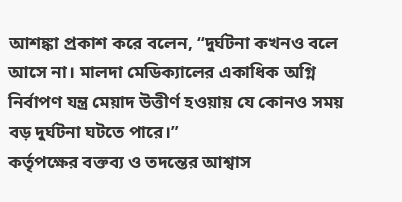আশঙ্কা প্রকাশ করে বলেন, “দুর্ঘটনা কখনও বলে আসে না। মালদা মেডিক্যালের একাধিক অগ্নি নির্বাপণ যন্ত্র মেয়াদ উত্তীর্ণ হওয়ায় যে কোনও সময় বড় দুর্ঘটনা ঘটতে পারে।”
কর্তৃপক্ষের বক্তব্য ও তদন্তের আশ্বাস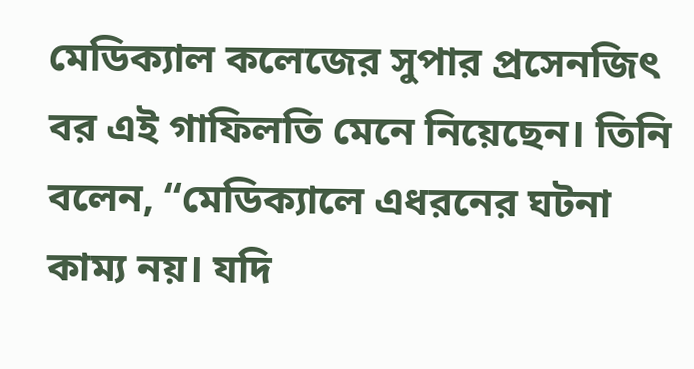মেডিক্যাল কলেজের সুপার প্রসেনজিৎ বর এই গাফিলতি মেনে নিয়েছেন। তিনি বলেন, “মেডিক্যালে এধরনের ঘটনা কাম্য নয়। যদি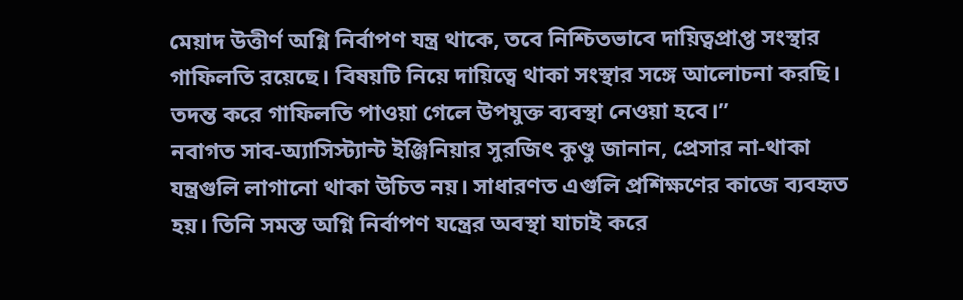মেয়াদ উত্তীর্ণ অগ্নি নির্বাপণ যন্ত্র থাকে, তবে নিশ্চিতভাবে দায়িত্বপ্রাপ্ত সংস্থার গাফিলতি রয়েছে। বিষয়টি নিয়ে দায়িত্বে থাকা সংস্থার সঙ্গে আলোচনা করছি। তদন্ত করে গাফিলতি পাওয়া গেলে উপযুক্ত ব্যবস্থা নেওয়া হবে।”
নবাগত সাব-অ্যাসিস্ট্যান্ট ইঞ্জিনিয়ার সুরজিৎ কুণ্ডু জানান, প্রেসার না-থাকা যন্ত্রগুলি লাগানো থাকা উচিত নয়। সাধারণত এগুলি প্রশিক্ষণের কাজে ব্যবহৃত হয়। তিনি সমস্ত অগ্নি নির্বাপণ যন্ত্রের অবস্থা যাচাই করে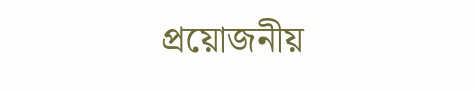প্রয়োজনীয়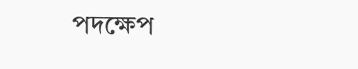পদক্ষেপ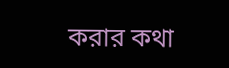করার কথা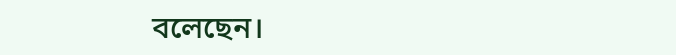বলেছেন।